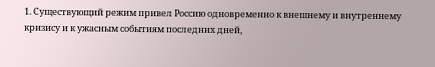1. Существующий режим привел Россию одновременно к внешнему и внутреннему кризису и к ужасным событиям последних дней,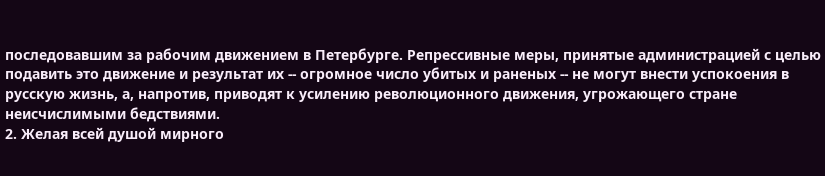последовавшим за рабочим движением в Петербурге. Репрессивные меры, принятые администрацией с целью подавить это движение и результат их -- огромное число убитых и раненых -- не могут внести успокоения в русскую жизнь, а, напротив, приводят к усилению революционного движения, угрожающего стране неисчислимыми бедствиями.
2. Желая всей душой мирного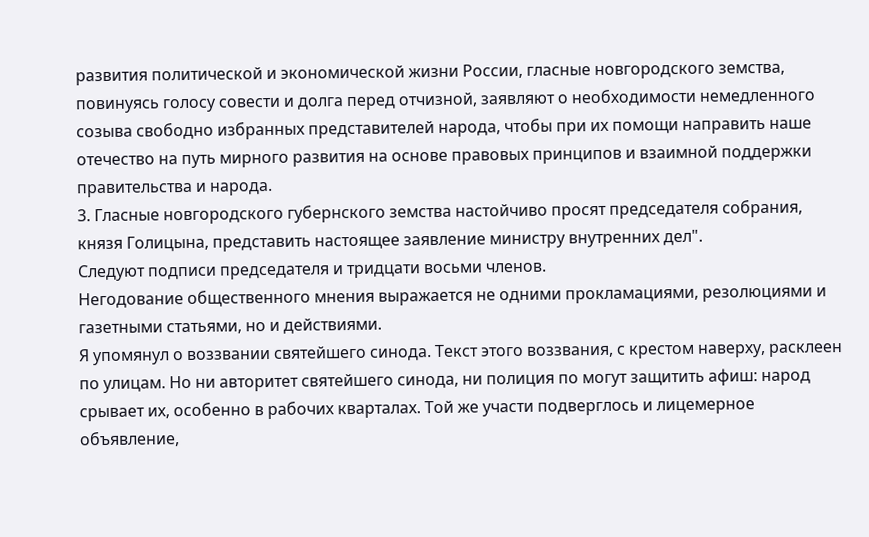развития политической и экономической жизни России, гласные новгородского земства, повинуясь голосу совести и долга перед отчизной, заявляют о необходимости немедленного созыва свободно избранных представителей народа, чтобы при их помощи направить наше отечество на путь мирного развития на основе правовых принципов и взаимной поддержки правительства и народа.
3. Гласные новгородского губернского земства настойчиво просят председателя собрания, князя Голицына, представить настоящее заявление министру внутренних дел".
Следуют подписи председателя и тридцати восьми членов.
Негодование общественного мнения выражается не одними прокламациями, резолюциями и газетными статьями, но и действиями.
Я упомянул о воззвании святейшего синода. Текст этого воззвания, с крестом наверху, расклеен по улицам. Но ни авторитет святейшего синода, ни полиция по могут защитить афиш: народ срывает их, особенно в рабочих кварталах. Той же участи подверглось и лицемерное объявление,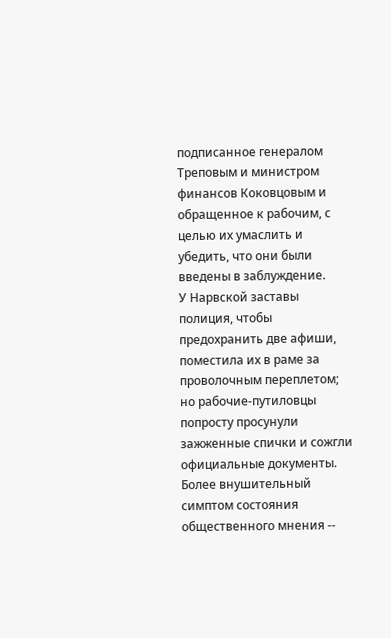подписанное генералом Треповым и министром финансов Коковцовым и обращенное к рабочим, с целью их умаслить и убедить, что они были введены в заблуждение.
У Нарвской заставы полиция, чтобы предохранить две афиши, поместила их в раме за проволочным переплетом; но рабочие-путиловцы попросту просунули зажженные спички и сожгли официальные документы.
Более внушительный симптом состояния общественного мнения --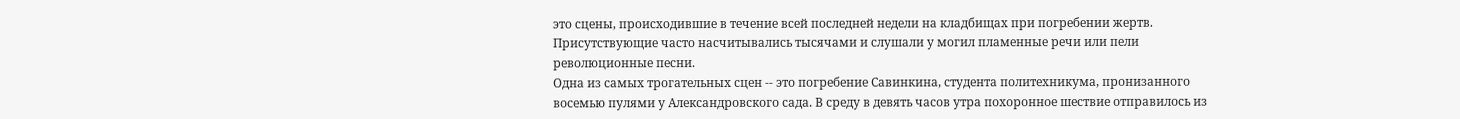это сцены, происходившие в течение всей последней недели на кладбищах при погребении жертв. Присутствующие часто насчитывались тысячами и слушали у могил пламенные речи или пели революционные песни.
Одна из самых трогательных сцен -- это погребение Савинкина, студента политехникума, пронизанного восемью пулями у Александровского сада. В среду в девять часов утра похоронное шествие отправилось из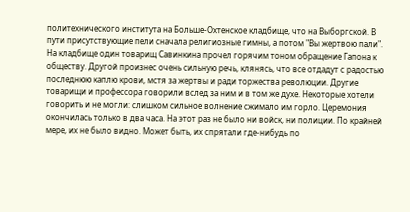политехнического института на Больше-Охтенское кладбище, что на Выборгской. В пути присутствующие пели сначала религиозные гимны, а потом "Вы жертвою пали". На кладбище один товарищ Савинкина прочел горячим тоном обращение Гапона к обществу. Другой произнес очень сильную речь, клянясь, что все отдадут с радостью последнюю каплю крови, мстя за жертвы и ради торжества революции. Другие товарищи и профессора говорили вслед за ним и в том же духе. Некоторые хотели говорить и не могли: слишком сильное волнение сжимало им горло. Церемония окончилась только в два часа. На этот раз не было ни войск, ни полиции. По крайней мере, их не было видно. Может быть, их спрятали где-нибудь по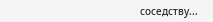соседству...